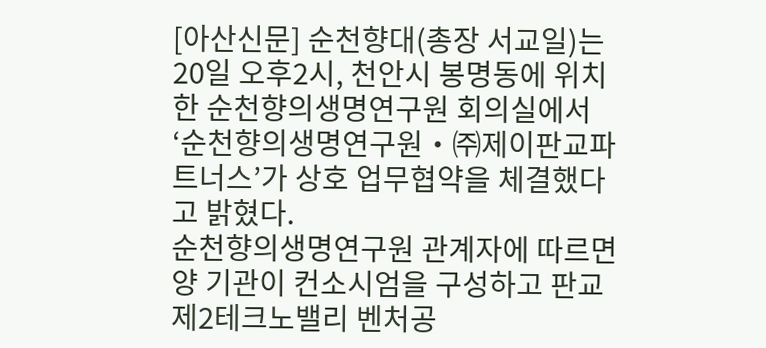[아산신문] 순천향대(총장 서교일)는 20일 오후2시, 천안시 봉명동에 위치한 순천향의생명연구원 회의실에서 ‘순천향의생명연구원・㈜제이판교파트너스’가 상호 업무협약을 체결했다고 밝혔다.
순천향의생명연구원 관계자에 따르면 양 기관이 컨소시엄을 구성하고 판교 제2테크노밸리 벤처공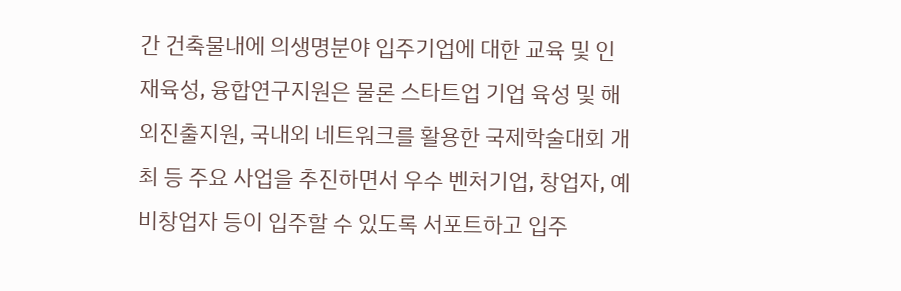간 건축물내에 의생명분야 입주기업에 대한 교육 및 인재육성, 융합연구지원은 물론 스타트업 기업 육성 및 해외진출지원, 국내외 네트워크를 활용한 국제학술대회 개최 등 주요 사업을 추진하면서 우수 벤처기업, 창업자, 예비창업자 등이 입주할 수 있도록 서포트하고 입주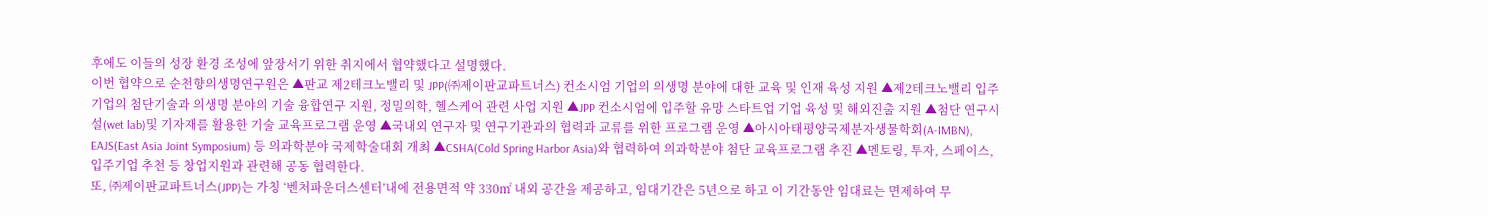후에도 이들의 성장 환경 조성에 앞장서기 위한 취지에서 협약했다고 설명했다.
이번 협약으로 순천향의생명연구원은 ▲판교 제2테크노밸리 및 JPP(㈜제이판교파트너스) 컨소시엄 기업의 의생명 분야에 대한 교육 및 인재 육성 지원 ▲제2테크노밸리 입주기업의 첨단기술과 의생명 분야의 기술 융합연구 지원, 정밀의학, 헬스케어 관련 사업 지원 ▲JPP 컨소시엄에 입주할 유망 스타트업 기업 육성 및 해외진출 지원 ▲첨단 연구시설(wet lab)및 기자재를 활용한 기술 교육프로그램 운영 ▲국내외 연구자 및 연구기관과의 협력과 교류를 위한 프로그램 운영 ▲아시아태평양국제분자생물학회(A-IMBN), EAJS(East Asia Joint Symposium) 등 의과학분야 국제학술대회 개최 ▲CSHA(Cold Spring Harbor Asia)와 협력하여 의과학분야 첨단 교육프로그램 추진 ▲멘토링, 투자, 스페이스, 입주기업 추천 등 창업지원과 관련해 공동 협력한다.
또, ㈜제이판교파트너스(JPP)는 가칭 ‘벤처파운더스센터’내에 전용면적 약 330㎡ 내외 공간을 제공하고, 임대기간은 5년으로 하고 이 기간동안 임대료는 면제하여 무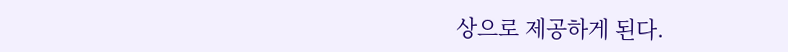상으로 제공하게 된다.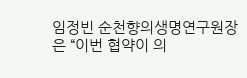임정빈 순천향의생명연구원장은 “이번 협약이 의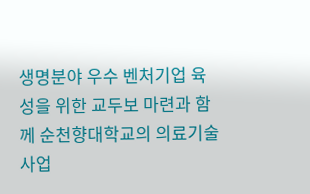생명분야 우수 벤처기업 육성을 위한 교두보 마련과 함께 순천향대학교의 의료기술 사업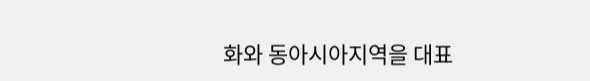화와 동아시아지역을 대표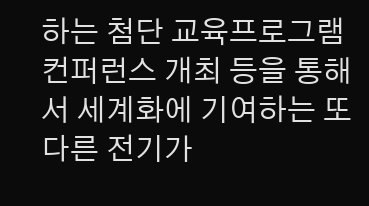하는 첨단 교육프로그램 컨퍼런스 개최 등을 통해서 세계화에 기여하는 또다른 전기가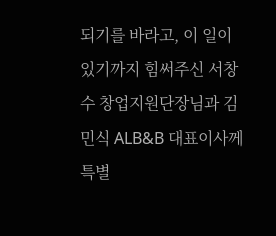되기를 바라고, 이 일이 있기까지 힘써주신 서창수 창업지원단장님과 김민식 ALB&B 대표이사께 특별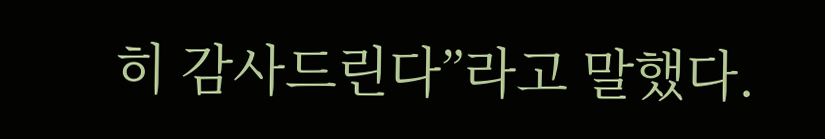히 감사드린다”라고 말했다.